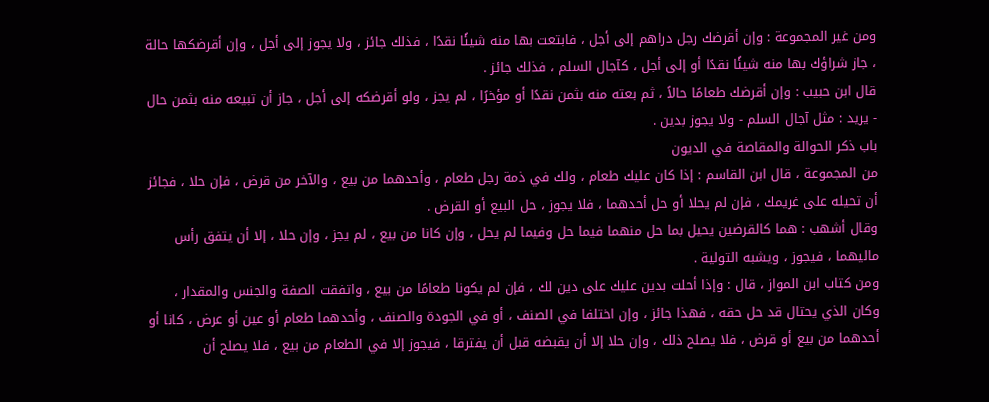ومن غير المجموعة : وإن أقرضك رجل دراهم إلى أجل ، فابتعت بها منه شيئًا نقدًا ، فذلك جائز ، ولا يجوز إلى أجل ، وإن أقرضكها حالة ، جاز شراؤك بها منه شيئًا نقدًا أو إلى أجل ، كآجال السلم ، فذلك جائز .
قال ابن حبيب : وإن أقرضك طعامًا حالاً ، ثم بعته منه بثمن نقدًا أو مؤخرًا ، لم يجز ، ولو أقرضكه إلى أجل ، جاز أن تبيعه منه بثمن حال - يريد : مثل آجال السلم - ولا يجوز بدين .
باب ذكر الحوالة والمقاصة في الديون
من المجموعة ، قال ابن القاسم : إذا كان عليك طعام ، ولك في ذمة رجل طعام ، وأحدهما من بيع ، والآخر من قرض ، فإن حلا ، فجائز أن تحيله على غريمك ، فإن لم يحلا أو حل أحدهما ، فلا يجوز ، حل البيع أو القرض .
وقال أشهب : هما كالقرضين يحيل بما حل منهما فيما حل وفيما لم يحل ، وإن كانا من بيع ، لم يجز ، وإن حلا ، إلا أن يتفق رأس ماليهما ، فيجوز ، ويشبه التولية .
ومن كتاب ابن المواز ، قال : وإذا أحلت بدين عليك على دين لك ، فإن لم يكونا طعامًا من بيع ، واتفقت الصفة والجنس والمقدار ، وكان الذي يحتال قد حل حقه ، فهذا جائز ، وإن اختلفا في الصنف ، أو في الجودة والصنف ، وأحدهما طعام أو عين أو عرض ، كانا أو أحدهما من بيع أو قرض ، فلا يصلح ذلك ، وإن حلا إلا أن يقبضه قبل أن يفترقا ، فيجوز إلا في الطعام من بيع ، فلا يصلح أن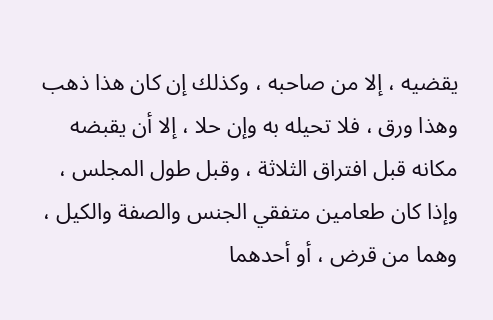يقضيه ، إلا من صاحبه ، وكذلك إن كان هذا ذهب وهذا ورق ، فلا تحيله به وإن حلا ، إلا أن يقبضه مكانه قبل افتراق الثلاثة ، وقبل طول المجلس ، وإذا كان طعامين متفقي الجنس والصفة والكيل ، وهما من قرض ، أو أحدهما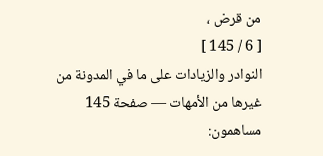من قرض ،
[ 6 / 145 ]
النوادر والزيادات على ما في المدونة من غيرها من الأمهات — صفحة 145
مساهمون: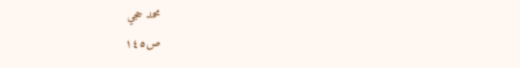محمد حجي
ص١٤٥